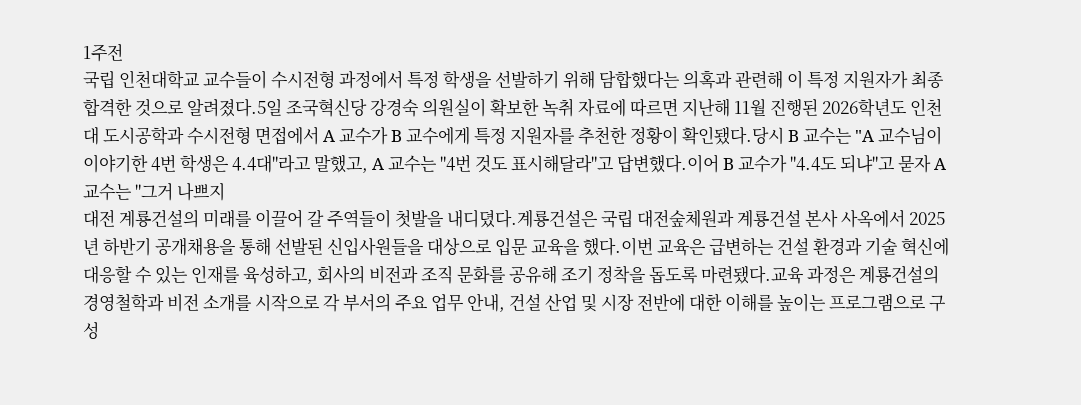1주전
국립 인천대학교 교수들이 수시전형 과정에서 특정 학생을 선발하기 위해 담합했다는 의혹과 관련해 이 특정 지원자가 최종 합격한 것으로 알려졌다.5일 조국혁신당 강경숙 의원실이 확보한 녹취 자료에 따르면 지난해 11월 진행된 2026학년도 인천대 도시공학과 수시전형 면접에서 A 교수가 B 교수에게 특정 지원자를 추천한 정황이 확인됐다.당시 B 교수는 "A 교수님이 이야기한 4번 학생은 4.4대"라고 말했고, A 교수는 "4번 것도 표시해달라"고 답변했다.이어 B 교수가 "4.4도 되냐"고 묻자 A 교수는 "그거 나쁘지
대전 계룡건설의 미래를 이끌어 갈 주역들이 첫발을 내디뎠다.계룡건설은 국립 대전숲체원과 계룡건설 본사 사옥에서 2025년 하반기 공개채용을 통해 선발된 신입사원들을 대상으로 입문 교육을 했다.이번 교육은 급변하는 건설 환경과 기술 혁신에 대응할 수 있는 인재를 육성하고, 회사의 비전과 조직 문화를 공유해 조기 정착을 돕도록 마련됐다.교육 과정은 계룡건설의 경영철학과 비전 소개를 시작으로 각 부서의 주요 업무 안내, 건설 산업 및 시장 전반에 대한 이해를 높이는 프로그램으로 구성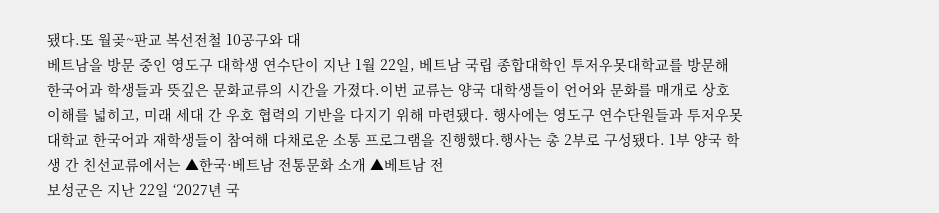됐다.또 월곶~판교 복선전철 10공구와 대
베트남을 방문 중인 영도구 대학생 연수단이 지난 1월 22일, 베트남 국립 종합대학인 투저우못대학교를 방문해 한국어과 학생들과 뜻깊은 문화교류의 시간을 가졌다.이번 교류는 양국 대학생들이 언어와 문화를 매개로 상호 이해를 넓히고, 미래 세대 간 우호 협력의 기반을 다지기 위해 마련됐다. 행사에는 영도구 연수단원들과 투저우못대학교 한국어과 재학생들이 참여해 다채로운 소통 프로그램을 진행했다.행사는 총 2부로 구성됐다. 1부 양국 학생 간 친선교류에서는 ▲한국·베트남 전통문화 소개 ▲베트남 전
보성군은 지난 22일 ‘2027년 국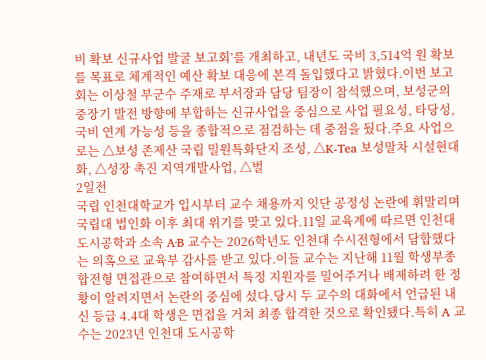비 확보 신규사업 발굴 보고회’를 개최하고, 내년도 국비 3,514억 원 확보를 목표로 체계적인 예산 확보 대응에 본격 돌입했다고 밝혔다.이번 보고회는 이상철 부군수 주재로 부서장과 담당 팀장이 참석했으며, 보성군의 중장기 발전 방향에 부합하는 신규사업을 중심으로 사업 필요성, 타당성, 국비 연계 가능성 등을 종합적으로 점검하는 데 중점을 뒀다.주요 사업으로는 △보성 존제산 국립 밀원특화단지 조성, △K-Tea 보성말차 시설현대화, △성장 촉진 지역개발사업, △벌
2일전
국립 인천대학교가 입시부터 교수 채용까지 잇단 공정성 논란에 휘말리며 국립대 법인화 이후 최대 위기를 맞고 있다.11일 교육계에 따르면 인천대 도시공학과 소속 A·B 교수는 2026학년도 인천대 수시전형에서 담합했다는 의혹으로 교육부 감사를 받고 있다.이들 교수는 지난해 11월 학생부종합전형 면접관으로 참여하면서 특정 지원자를 밀어주거나 배제하려 한 정황이 알려지면서 논란의 중심에 섰다.당시 두 교수의 대화에서 언급된 내신 등급 4.4대 학생은 면접을 거쳐 최종 합격한 것으로 확인됐다.특히 A 교수는 2023년 인천대 도시공학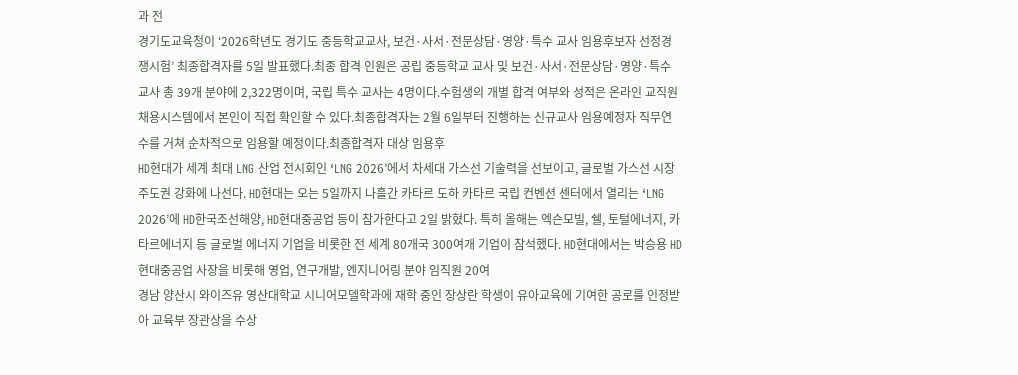과 전
경기도교육청이 ‘2026학년도 경기도 중등학교교사, 보건·사서·전문상담·영양·특수 교사 임용후보자 선정경쟁시험’ 최종합격자를 5일 발표했다.최종 합격 인원은 공립 중등학교 교사 및 보건·사서·전문상담·영양·특수 교사 총 39개 분야에 2,322명이며, 국립 특수 교사는 4명이다.수험생의 개별 합격 여부와 성적은 온라인 교직원 채용시스템에서 본인이 직접 확인할 수 있다.최종합격자는 2월 6일부터 진행하는 신규교사 임용예정자 직무연수를 거쳐 순차적으로 임용할 예정이다.최종합격자 대상 임용후
HD현대가 세계 최대 LNG 산업 전시회인 ‘LNG 2026’에서 차세대 가스선 기술력을 선보이고, 글로벌 가스선 시장 주도권 강화에 나선다. HD현대는 오는 5일까지 나흘간 카타르 도하 카타르 국립 컨벤션 센터에서 열리는 ‘LNG 2026’에 HD한국조선해양, HD현대중공업 등이 참가한다고 2일 밝혔다. 특히 올해는 엑슨모빌, 쉘, 토털에너지, 카타르에너지 등 글로벌 에너지 기업을 비롯한 전 세계 80개국 300여개 기업이 참석했다. HD현대에서는 박승용 HD현대중공업 사장을 비롯해 영업, 연구개발, 엔지니어링 분야 임직원 20여
경남 양산시 와이즈유 영산대학교 시니어모델학과에 재학 중인 장상란 학생이 유아교육에 기여한 공로를 인정받아 교육부 장관상을 수상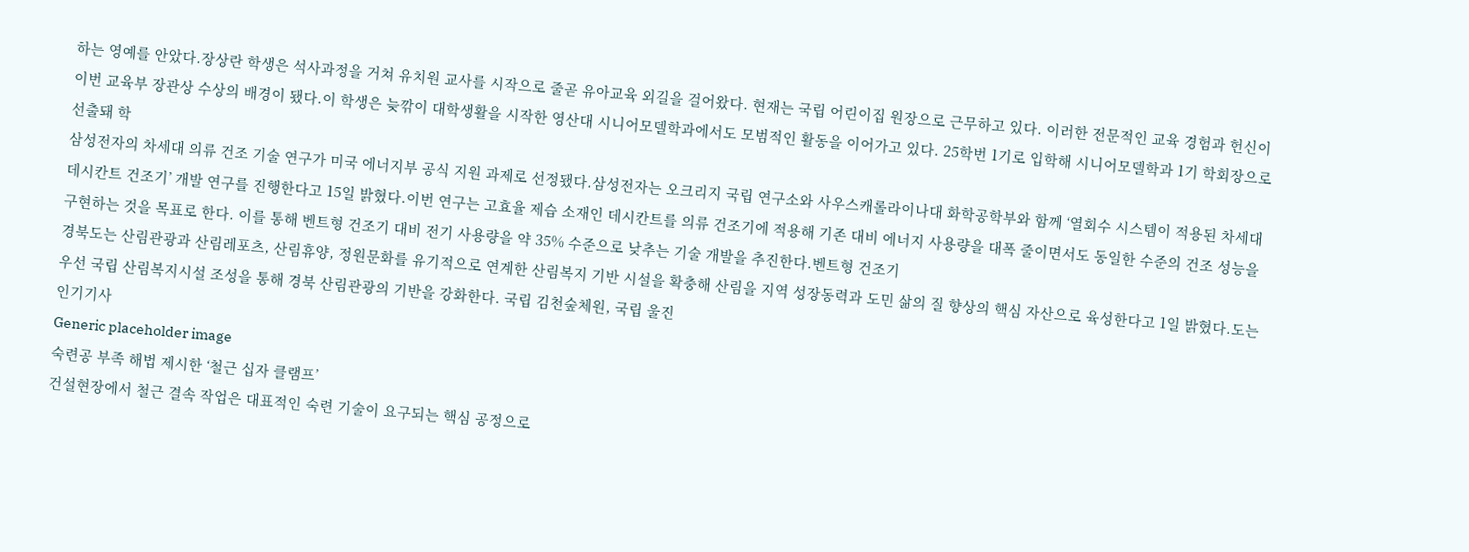하는 영예를 안았다.장상란 학생은 석사과정을 거쳐 유치원 교사를 시작으로 줄곧 유아교육 외길을 걸어왔다. 현재는 국립 어린이집 원장으로 근무하고 있다. 이러한 전문적인 교육 경험과 헌신이 이번 교육부 장관상 수상의 배경이 됐다.이 학생은 늦깎이 대학생활을 시작한 영산대 시니어모델학과에서도 모범적인 활동을 이어가고 있다. 25학번 1기로 입학해 시니어모델학과 1기 학회장으로 선출돼 학
삼성전자의 차세대 의류 건조 기술 연구가 미국 에너지부 공식 지원 과제로 선정됐다.삼성전자는 오크리지 국립 연구소와 사우스캐롤라이나대 화학공학부와 함께 ‘열회수 시스템이 적용된 차세대 데시칸트 건조기’ 개발 연구를 진행한다고 15일 밝혔다.이번 연구는 고효율 제습 소재인 데시칸트를 의류 건조기에 적용해 기존 대비 에너지 사용량을 대폭 줄이면서도 동일한 수준의 건조 성능을 구현하는 것을 목표로 한다. 이를 통해 벤트형 건조기 대비 전기 사용량을 약 35% 수준으로 낮추는 기술 개발을 추진한다.벤트형 건조기
경북도는 산림관광과 산림레포츠, 산림휴양, 정원문화를 유기적으로 연계한 산림복지 기반 시설을 확충해 산림을 지역 성장동력과 도민 삶의 질 향상의 핵심 자산으로 육성한다고 1일 밝혔다.도는 우선 국립 산림복지시설 조성을 통해 경북 산림관광의 기반을 강화한다. 국립 김천숲체원, 국립 울진
인기기사
Generic placeholder image
숙련공 부족 해법 제시한 ‘철근 십자 클램프’
건설현장에서 철근 결속 작업은 대표적인 숙련 기술이 요구되는 핵심 공정으로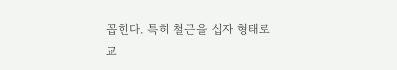꼽힌다. 특히 철근을 십자 형태로 교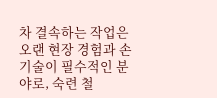차 결속하는 작업은 오랜 현장 경험과 손기술이 필수적인 분야로, 숙련 철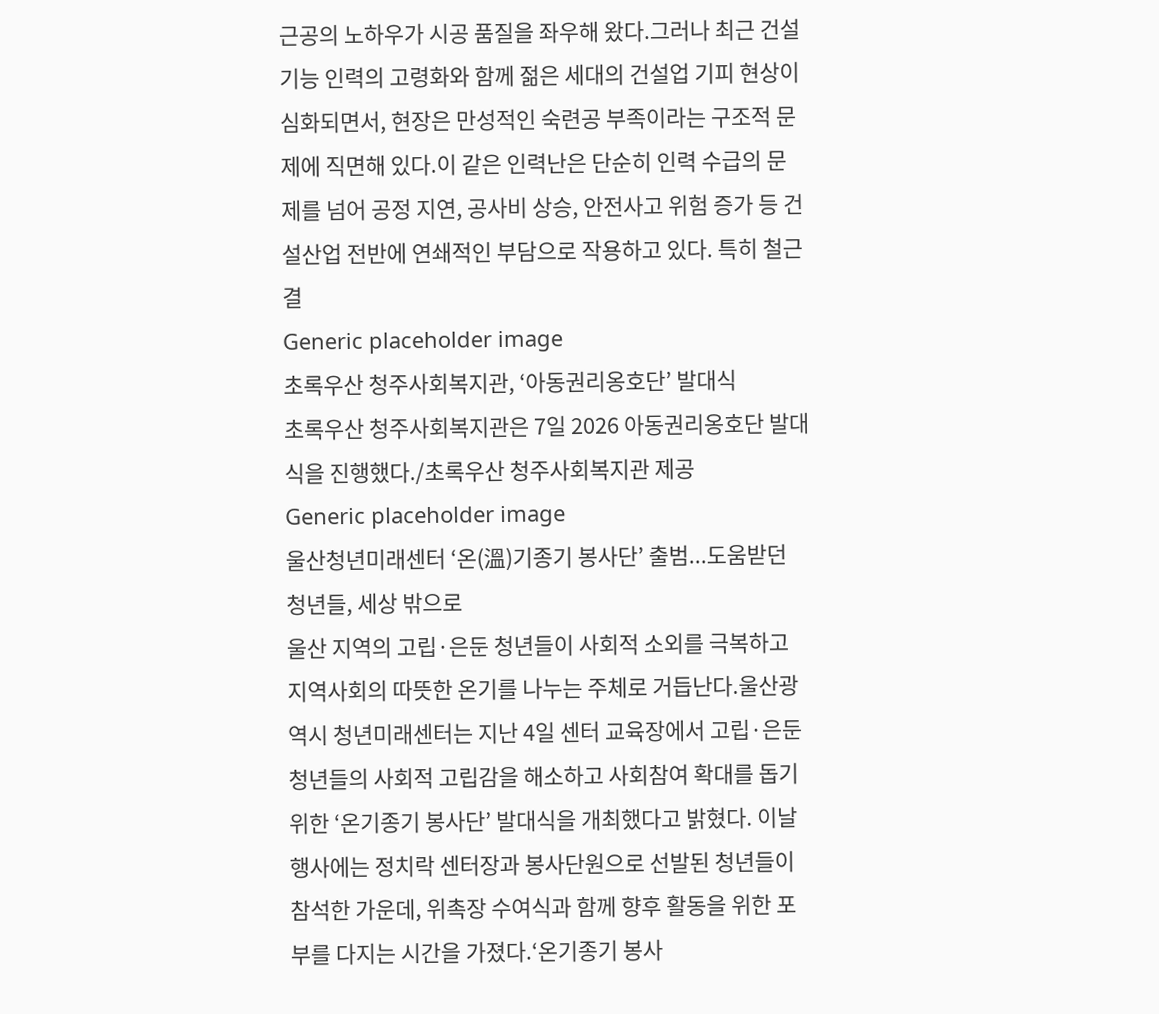근공의 노하우가 시공 품질을 좌우해 왔다.그러나 최근 건설 기능 인력의 고령화와 함께 젊은 세대의 건설업 기피 현상이 심화되면서, 현장은 만성적인 숙련공 부족이라는 구조적 문제에 직면해 있다.이 같은 인력난은 단순히 인력 수급의 문제를 넘어 공정 지연, 공사비 상승, 안전사고 위험 증가 등 건설산업 전반에 연쇄적인 부담으로 작용하고 있다. 특히 철근 결
Generic placeholder image
초록우산 청주사회복지관, ‘아동권리옹호단’ 발대식
초록우산 청주사회복지관은 7일 2026 아동권리옹호단 발대식을 진행했다./초록우산 청주사회복지관 제공
Generic placeholder image
울산청년미래센터 ‘온(溫)기종기 봉사단’ 출범...도움받던 청년들, 세상 밖으로
울산 지역의 고립·은둔 청년들이 사회적 소외를 극복하고 지역사회의 따뜻한 온기를 나누는 주체로 거듭난다.울산광역시 청년미래센터는 지난 4일 센터 교육장에서 고립·은둔 청년들의 사회적 고립감을 해소하고 사회참여 확대를 돕기 위한 ‘온기종기 봉사단’ 발대식을 개최했다고 밝혔다. 이날 행사에는 정치락 센터장과 봉사단원으로 선발된 청년들이 참석한 가운데, 위촉장 수여식과 함께 향후 활동을 위한 포부를 다지는 시간을 가졌다.‘온기종기 봉사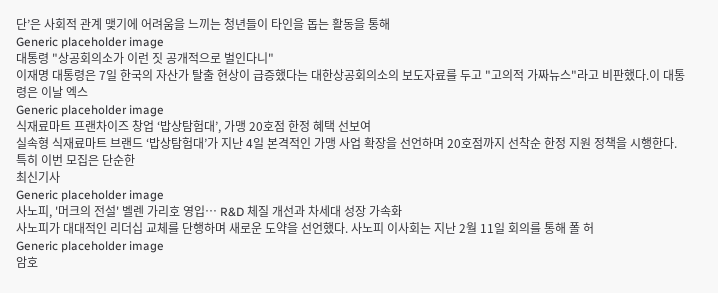단’은 사회적 관계 맺기에 어려움을 느끼는 청년들이 타인을 돕는 활동을 통해
Generic placeholder image
대통령 "상공회의소가 이런 짓 공개적으로 벌인다니"
이재명 대통령은 7일 한국의 자산가 탈출 현상이 급증했다는 대한상공회의소의 보도자료를 두고 "고의적 가짜뉴스"라고 비판했다.이 대통령은 이날 엑스
Generic placeholder image
식재료마트 프랜차이즈 창업 ‘밥상탐험대’, 가맹 20호점 한정 혜택 선보여
실속형 식재료마트 브랜드 ‘밥상탐험대’가 지난 4일 본격적인 가맹 사업 확장을 선언하며 20호점까지 선착순 한정 지원 정책을 시행한다. 특히 이번 모집은 단순한
최신기사
Generic placeholder image
사노피, '머크의 전설' 벨렌 가리호 영입… R&D 체질 개선과 차세대 성장 가속화
사노피가 대대적인 리더십 교체를 단행하며 새로운 도약을 선언했다. 사노피 이사회는 지난 2월 11일 회의를 통해 폴 허
Generic placeholder image
암호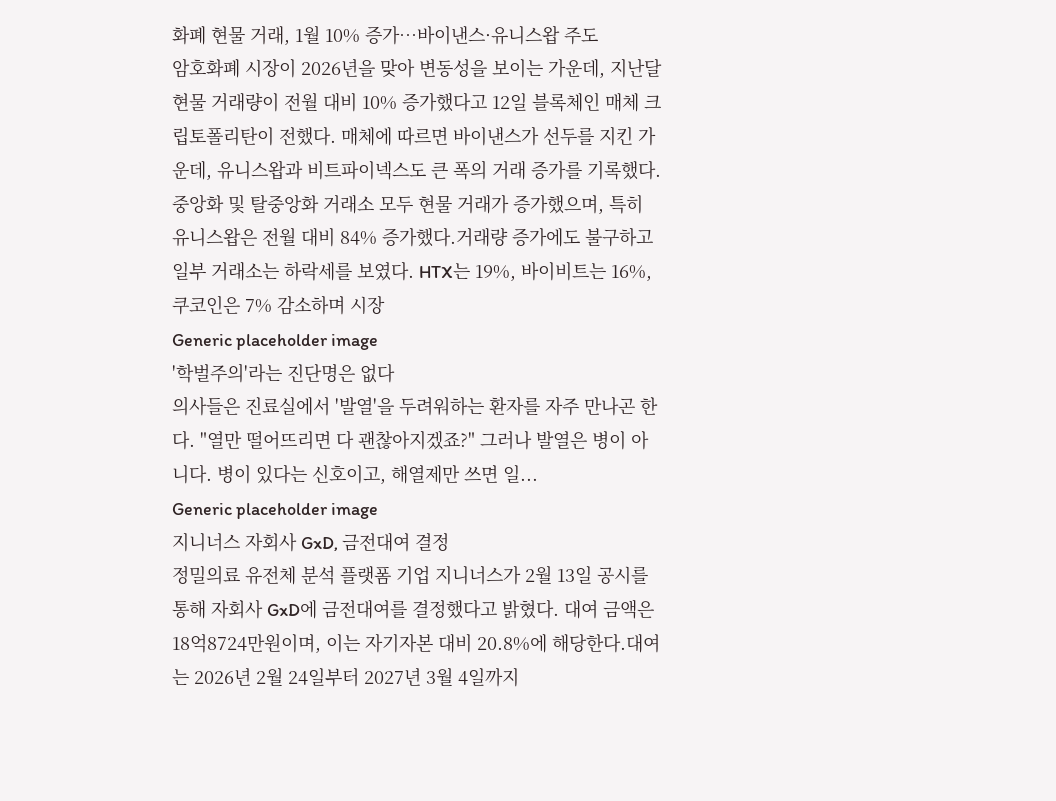화폐 현물 거래, 1월 10% 증가…바이낸스·유니스왑 주도
암호화폐 시장이 2026년을 맞아 변동성을 보이는 가운데, 지난달 현물 거래량이 전월 대비 10% 증가했다고 12일 블록체인 매체 크립토폴리탄이 전했다. 매체에 따르면 바이낸스가 선두를 지킨 가운데, 유니스왑과 비트파이넥스도 큰 폭의 거래 증가를 기록했다. 중앙화 및 탈중앙화 거래소 모두 현물 거래가 증가했으며, 특히 유니스왑은 전월 대비 84% 증가했다.거래량 증가에도 불구하고 일부 거래소는 하락세를 보였다. HTX는 19%, 바이비트는 16%, 쿠코인은 7% 감소하며 시장
Generic placeholder image
'학벌주의'라는 진단명은 없다
의사들은 진료실에서 '발열'을 두려워하는 환자를 자주 만나곤 한다. "열만 떨어뜨리면 다 괜찮아지겠죠?" 그러나 발열은 병이 아니다. 병이 있다는 신호이고, 해열제만 쓰면 일...
Generic placeholder image
지니너스 자회사 GxD, 금전대여 결정
정밀의료 유전체 분석 플랫폼 기업 지니너스가 2월 13일 공시를 통해 자회사 GxD에 금전대여를 결정했다고 밝혔다. 대여 금액은 18억8724만원이며, 이는 자기자본 대비 20.8%에 해당한다.대여는 2026년 2월 24일부터 2027년 3월 4일까지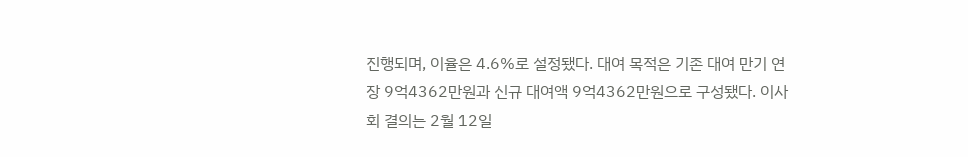진행되며, 이율은 4.6%로 설정됐다. 대여 목적은 기존 대여 만기 연장 9억4362만원과 신규 대여액 9억4362만원으로 구성됐다. 이사회 결의는 2월 12일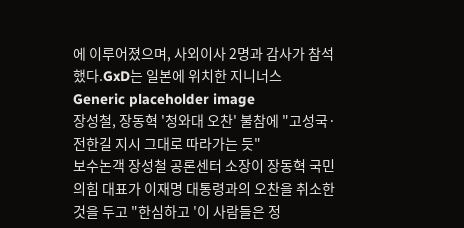에 이루어졌으며, 사외이사 2명과 감사가 참석했다.GxD는 일본에 위치한 지니너스
Generic placeholder image
장성철, 장동혁 '청와대 오찬' 불참에 "고성국·전한길 지시 그대로 따라가는 듯"
보수논객 장성철 공론센터 소장이 장동혁 국민의힘 대표가 이재명 대통령과의 오찬을 취소한 것을 두고 "한심하고 '이 사람들은 정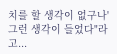치를 할 생각이 없구나' 그런 생각이 들었다"라고...